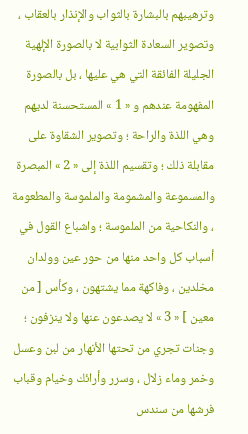وترهيبهم بالبشارة بالثواب والإنذار بالعقاب ، وتصوير السعادة الثوابية لا بالصورة الإلهية الجليلة الفائقة التي هي عليها ، بل بالصورة المفهومة عندهم و « 1 » المستحسنة لديهم وهي اللذة والراحة ؛ وتصوير الشقاوة على مقابلة ذلك ؛ وتقسيم اللذة إلى « 2 » المبصرة والمسموعة والمشمومة والملموسة والمطعومة ، والنكاحية من الملموسة ؛ واشباع القول في أسباب كل واحد منها من حور عين وولدان مخلدين ، وفاكهة مما يشتهون ، وكأس [ من معين ] « 3 » لا يصدعون عنها ولا ينزفون ؛ وجنات تجري من تحتها الأنهار من لبن وعسل وخمر وماء زلال ، وسرر وأرائك وخيام وقباب فرشها من سندس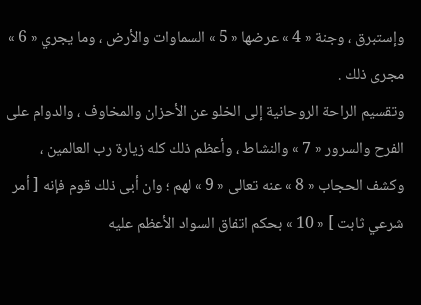وإستبرق ، وجنة « 4 » عرضها « 5 » السماوات والأرض ، وما يجري « 6 » مجرى ذلك .
وتقسيم الراحة الروحانية إلى الخلو عن الأحزان والمخاوف ، والدوام على الفرح والسرور « 7 » والنشاط ، وأعظم ذلك كله زيارة رب العالمين ، وكشف الحجاب « 8 » عنه تعالى « 9 » لهم ؛ وان أبى ذلك قوم فإنه [ أمر شرعي ثابت ] « 10 » بحكم اتفاق السواد الأعظم عليه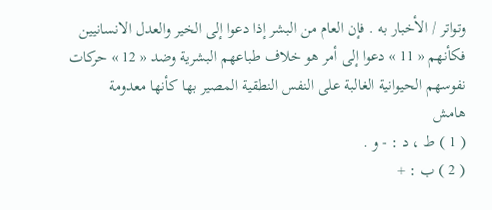وتواتر / الأخبار به . فإن العام من البشر إذا دعوا إلى الخير والعدل الانسانيين فكأنهم « 11 » دعوا إلى أمر هو خلاف طباعهم البشرية وضد « 12 » حركات نفوسهم الحيوانية الغالبة على النفس النطقية المصير بها كأنها معدومة
هامش
( 1 ) ط ، د : - و .
( 2 ) ب : +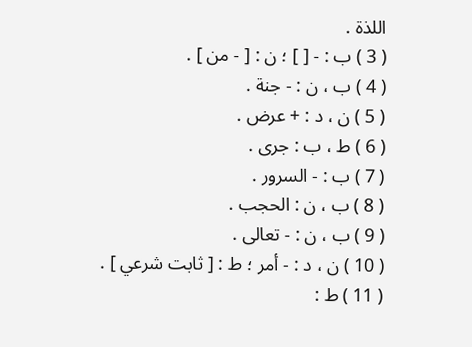اللذة .
( 3 ) ب : - [ ] ؛ ن : [ - من ] .
( 4 ) ب ، ن : - جنة .
( 5 ) ن ، د : + عرض .
( 6 ) ط ، ب : جرى .
( 7 ) ب : - السرور .
( 8 ) ب ، ن : الحجب .
( 9 ) ب ، ن : - تعالى .
( 10 ) ن ، د : - أمر ؛ ط : [ ثابت شرعي ] .
( 11 ) ط :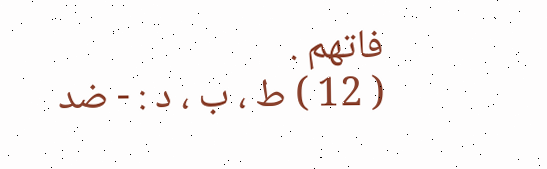فاتهم .
( 12 ) ط ، ب ، د : - ضد